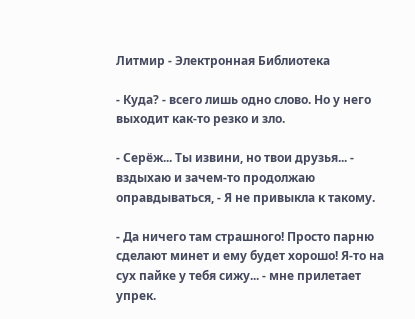Литмир - Электронная Библиотека

- Куда? - всего лишь одно слово. Но у него выходит как-то резко и зло.

- Серёж... Ты извини, но твои друзья... - вздыхаю и зачем-то продолжаю оправдываться, - Я не привыкла к такому.

- Да ничего там страшного! Просто парню сделают минет и ему будет хорошо! Я-то на сух пайке у тебя сижу... - мне прилетает упрек.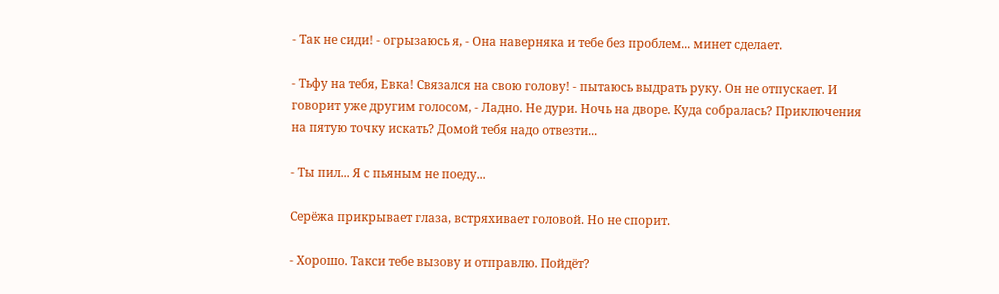- Так не сиди! - огрызаюсь я, - Она наверняка и тебе без проблем... минет сделает.

- Тьфу на тебя, Евка! Связался на свою голову! - пытаюсь выдрать руку. Он не отпускает. И говорит уже другим голосом, - Ладно. Не дури. Ночь на дворе. Куда собралась? Приключения на пятую точку искать? Домой тебя надо отвезти...

- Ты пил... Я с пьяным не поеду...

Серёжа прикрывает глаза, встряхивает головой. Но не спорит.

- Хорошо. Такси тебе вызову и отправлю. Пойдёт?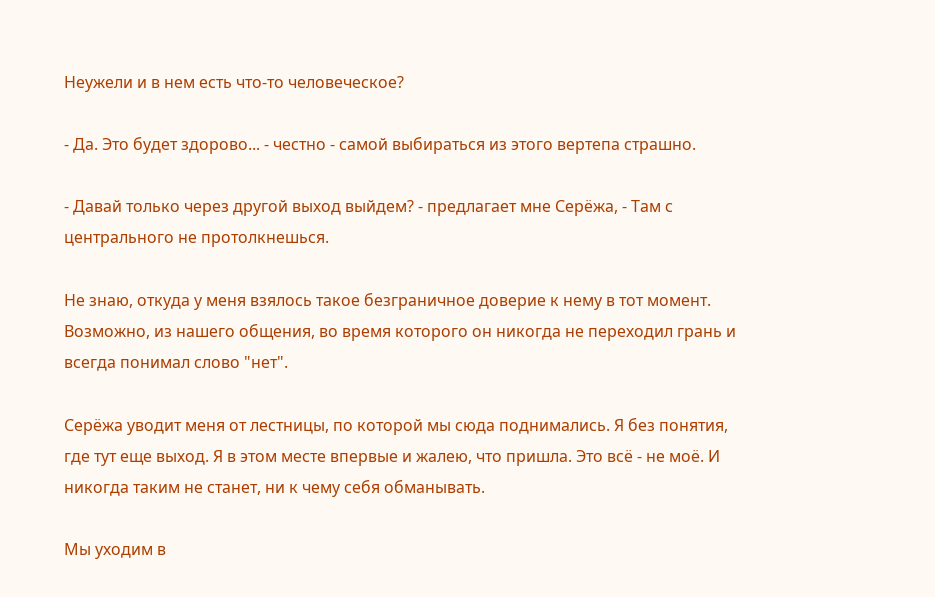Неужели и в нем есть что-то человеческое?

- Да. Это будет здорово... - честно - самой выбираться из этого вертепа страшно.

- Давай только через другой выход выйдем? - предлагает мне Серёжа, - Там с центрального не протолкнешься.

Не знаю, откуда у меня взялось такое безграничное доверие к нему в тот момент. Возможно, из нашего общения, во время которого он никогда не переходил грань и всегда понимал слово "нет".

Серёжа уводит меня от лестницы, по которой мы сюда поднимались. Я без понятия, где тут еще выход. Я в этом месте впервые и жалею, что пришла. Это всё - не моё. И никогда таким не станет, ни к чему себя обманывать.

Мы уходим в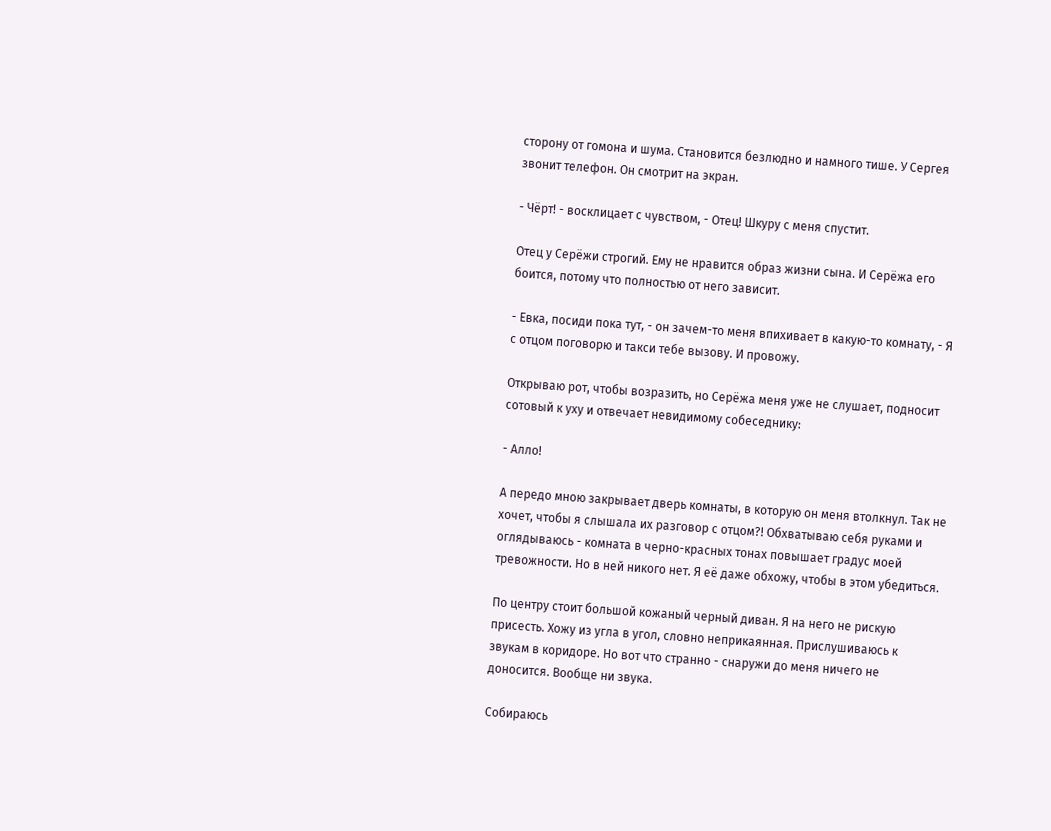сторону от гомона и шума. Становится безлюдно и намного тише. У Сергея звонит телефон. Он смотрит на экран.

- Чёрт! - восклицает с чувством, - Отец! Шкуру с меня спустит.

Отец у Серёжи строгий. Ему не нравится образ жизни сына. И Серёжа его боится, потому что полностью от него зависит.

- Евка, посиди пока тут, - он зачем-то меня впихивает в какую-то комнату, - Я с отцом поговорю и такси тебе вызову. И провожу.

Открываю рот, чтобы возразить, но Серёжа меня уже не слушает, подносит сотовый к уху и отвечает невидимому собеседнику:

- Алло!

А передо мною закрывает дверь комнаты, в которую он меня втолкнул. Так не хочет, чтобы я слышала их разговор с отцом?! Обхватываю себя руками и оглядываюсь - комната в черно-красных тонах повышает градус моей тревожности. Но в ней никого нет. Я её даже обхожу, чтобы в этом убедиться.

По центру стоит большой кожаный черный диван. Я на него не рискую присесть. Хожу из угла в угол, словно неприкаянная. Прислушиваюсь к звукам в коридоре. Но вот что странно - снаружи до меня ничего не доносится. Вообще ни звука.

Собираюсь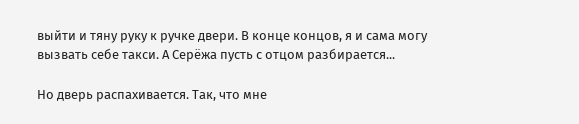выйти и тяну руку к ручке двери. В конце концов, я и сама могу вызвать себе такси. А Серёжа пусть с отцом разбирается...

Но дверь распахивается. Так, что мне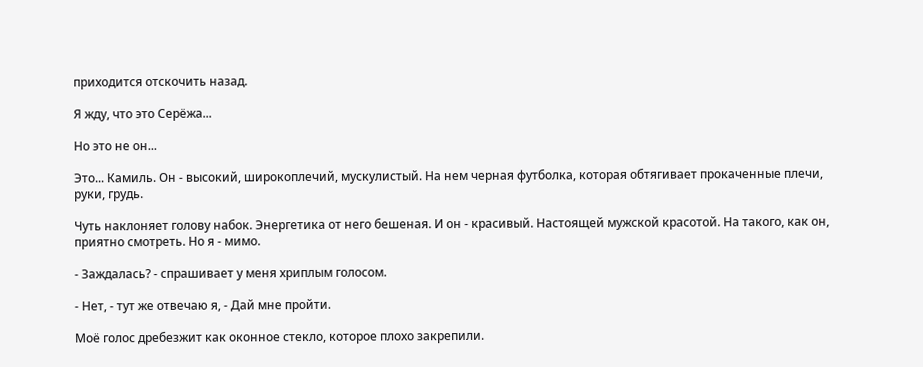приходится отскочить назад.

Я жду, что это Серёжа...

Но это не он...

Это... Камиль. Он - высокий, широкоплечий, мускулистый. На нем черная футболка, которая обтягивает прокаченные плечи, руки, грудь.

Чуть наклоняет голову набок. Энергетика от него бешеная. И он - красивый. Настоящей мужской красотой. На такого, как он, приятно смотреть. Но я - мимо.

- Заждалась? - спрашивает у меня хриплым голосом.

- Нет, - тут же отвечаю я, - Дай мне пройти.

Моё голос дребезжит как оконное стекло, которое плохо закрепили.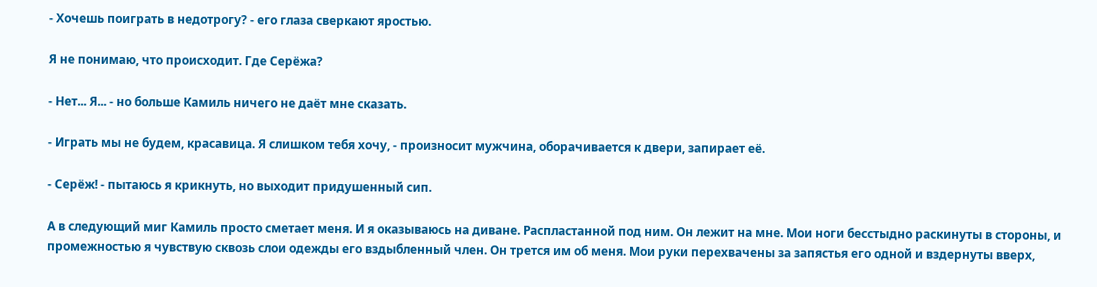- Хочешь поиграть в недотрогу? - его глаза сверкают яростью.

Я не понимаю, что происходит. Где Серёжа?

- Нет... Я... - но больше Камиль ничего не даёт мне сказать.

- Играть мы не будем, красавица. Я слишком тебя хочу, - произносит мужчина, оборачивается к двери, запирает её.

- Серёж! - пытаюсь я крикнуть, но выходит придушенный сип.

А в следующий миг Камиль просто сметает меня. И я оказываюсь на диване. Распластанной под ним. Он лежит на мне. Мои ноги бесстыдно раскинуты в стороны, и промежностью я чувствую сквозь слои одежды его вздыбленный член. Он трется им об меня. Мои руки перехвачены за запястья его одной и вздернуты вверх,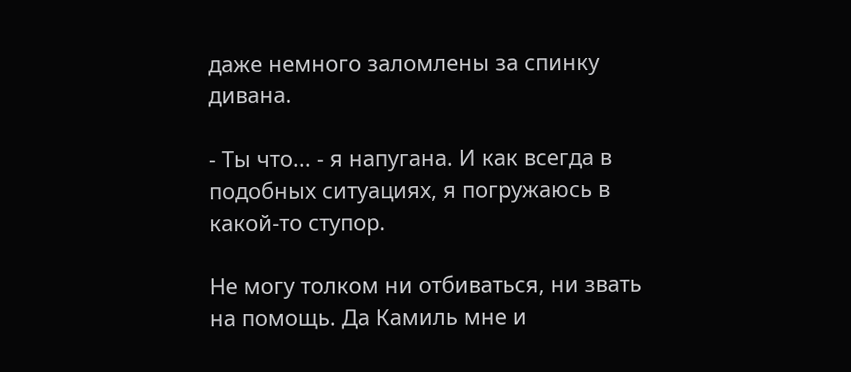даже немного заломлены за спинку дивана.

- Ты что... - я напугана. И как всегда в подобных ситуациях, я погружаюсь в какой-то ступор.

Не могу толком ни отбиваться, ни звать на помощь. Да Камиль мне и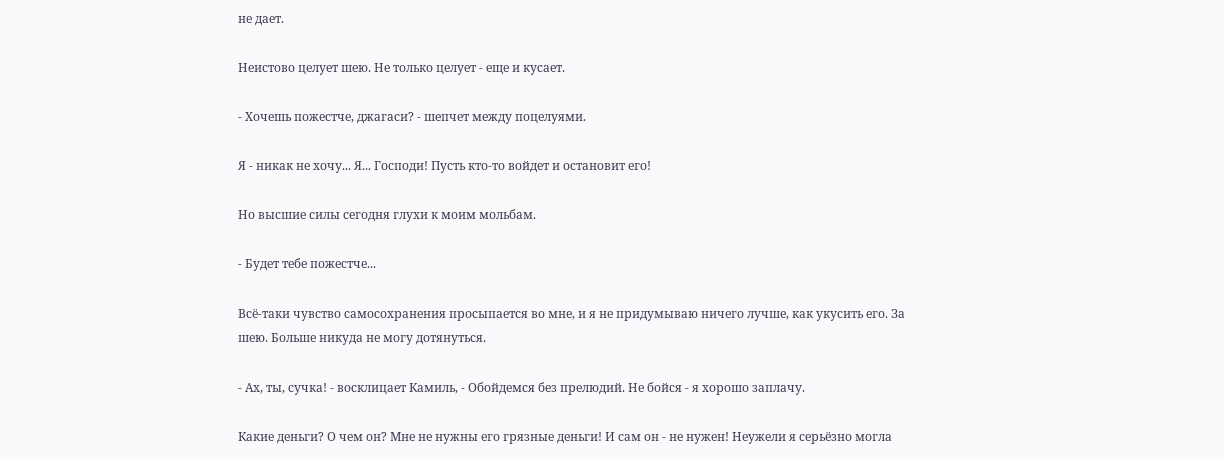не дает.

Неистово целует шею. Не только целует - еще и кусает.

- Хочешь пожестче, джагаси? - шепчет между поцелуями.

Я - никак не хочу... Я... Господи! Пусть кто-то войдет и остановит его!

Но высшие силы сегодня глухи к моим мольбам.

- Будет тебе пожестче...

Всё-таки чувство самосохранения просыпается во мне, и я не придумываю ничего лучше, как укусить его. За шею. Больше никуда не могу дотянуться.

- Ах, ты, сучка! - восклицает Камиль, - Обойдемся без прелюдий. Не бойся - я хорошо заплачу.

Какие деньги? О чем он? Мне не нужны его грязные деньги! И сам он - не нужен! Неужели я серьёзно могла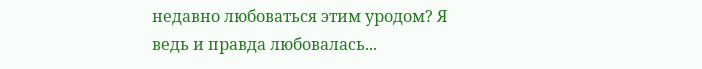недавно любоваться этим уродом? Я ведь и правда любовалась...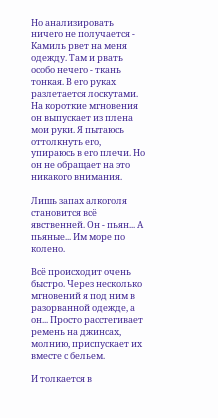Но анализировать ничего не получается - Камиль рвет на меня одежду. Там и рвать особо нечего - ткань тонкая. В его руках разлетается лоскутами. На короткие мгновения он выпускает из плена мои руки. Я пытаюсь оттолкнуть его, упираюсь в его плечи. Но он не обращает на это никакого внимания.

Лишь запах алкоголя становится всё явственней. Он - пьян... А пьяные... Им море по колено.

Всё происходит очень быстро. Через несколько мгновений я под ним в разорванной одежде, а он... Просто расстегивает ремень на джинсах, молнию, приспускает их вместе с бельем.

И толкается в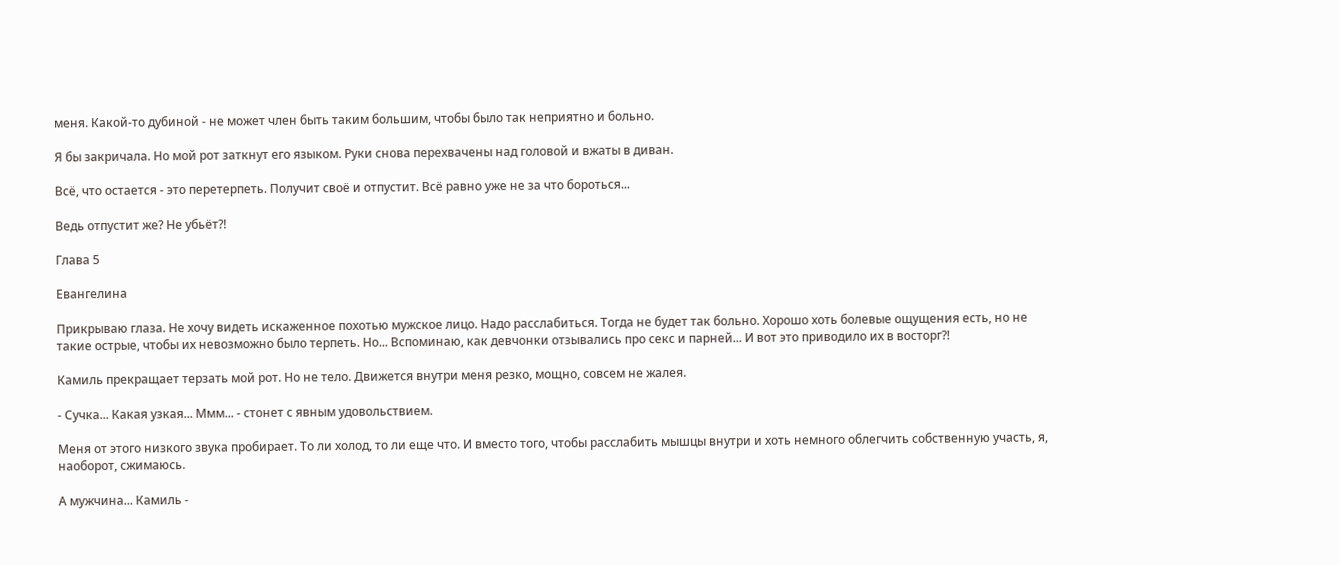меня. Какой-то дубиной - не может член быть таким большим, чтобы было так неприятно и больно.

Я бы закричала. Но мой рот заткнут его языком. Руки снова перехвачены над головой и вжаты в диван.

Всё, что остается - это перетерпеть. Получит своё и отпустит. Всё равно уже не за что бороться...

Ведь отпустит же? Не убьёт?!

Глава 5

Евангелина

Прикрываю глаза. Не хочу видеть искаженное похотью мужское лицо. Надо расслабиться. Тогда не будет так больно. Хорошо хоть болевые ощущения есть, но не такие острые, чтобы их невозможно было терпеть. Но... Вспоминаю, как девчонки отзывались про секс и парней... И вот это приводило их в восторг?!

Камиль прекращает терзать мой рот. Но не тело. Движется внутри меня резко, мощно, совсем не жалея.

- Сучка... Какая узкая... Ммм... - стонет с явным удовольствием.

Меня от этого низкого звука пробирает. То ли холод, то ли еще что. И вместо того, чтобы расслабить мышцы внутри и хоть немного облегчить собственную участь, я, наоборот, сжимаюсь.

А мужчина... Камиль -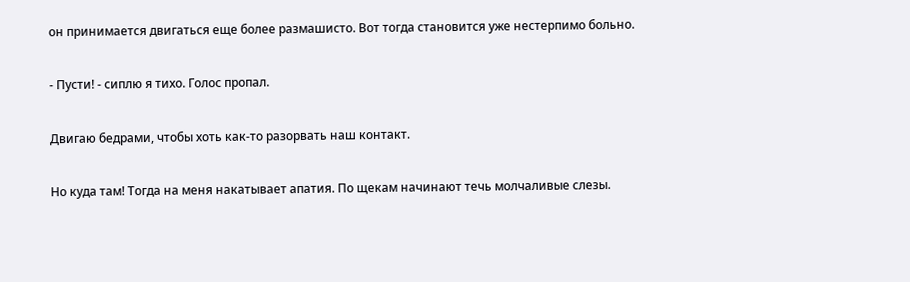он принимается двигаться еще более размашисто. Вот тогда становится уже нестерпимо больно.

- Пусти! - сиплю я тихо. Голос пропал.

Двигаю бедрами, чтобы хоть как-то разорвать наш контакт.

Но куда там! Тогда на меня накатывает апатия. По щекам начинают течь молчаливые слезы.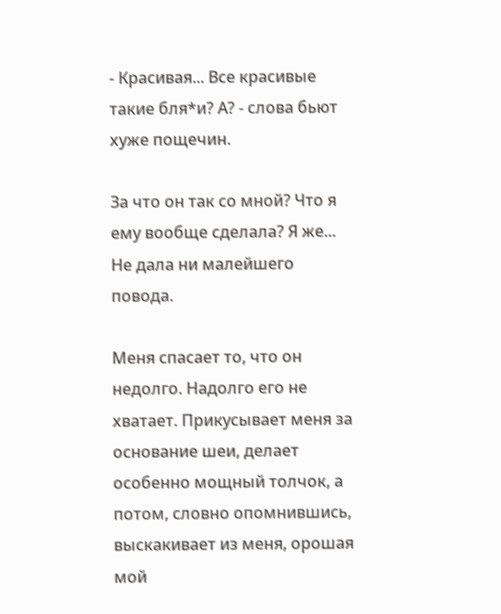- Красивая... Все красивые такие бля*и? А? - слова бьют хуже пощечин.

За что он так со мной? Что я ему вообще сделала? Я же... Не дала ни малейшего повода.

Меня спасает то, что он недолго. Надолго его не хватает. Прикусывает меня за основание шеи, делает особенно мощный толчок, а потом, словно опомнившись, выскакивает из меня, орошая мой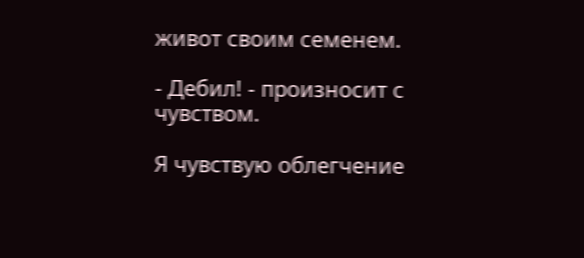живот своим семенем.

- Дебил! - произносит с чувством.

Я чувствую облегчение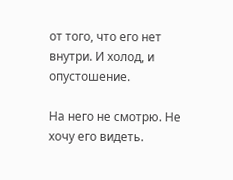от того, что его нет внутри. И холод, и опустошение.

На него не смотрю. Не хочу его видеть.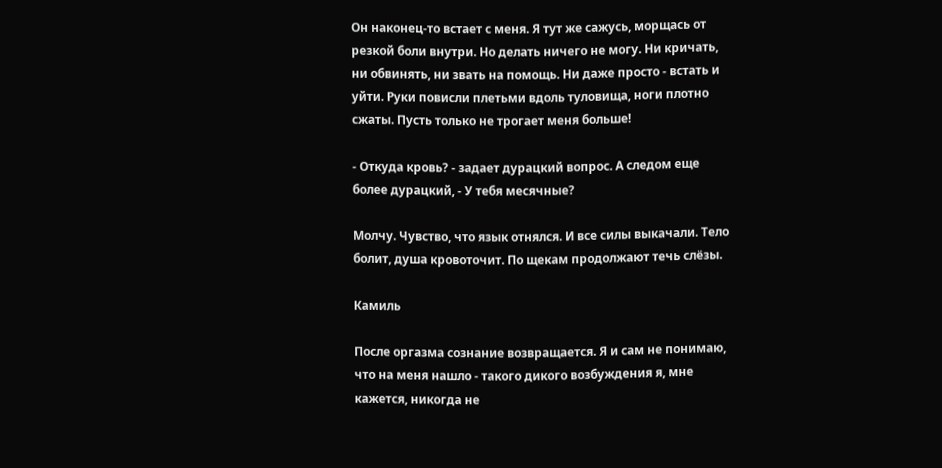Он наконец-то встает с меня. Я тут же сажусь, морщась от резкой боли внутри. Но делать ничего не могу. Ни кричать, ни обвинять, ни звать на помощь. Ни даже просто - встать и уйти. Руки повисли плетьми вдоль туловища, ноги плотно сжаты. Пусть только не трогает меня больше!

- Откуда кровь? - задает дурацкий вопрос. А следом еще более дурацкий, - У тебя месячные?

Молчу. Чувство, что язык отнялся. И все силы выкачали. Тело болит, душа кровоточит. По щекам продолжают течь слёзы.

Камиль

После оргазма сознание возвращается. Я и сам не понимаю, что на меня нашло - такого дикого возбуждения я, мне кажется, никогда не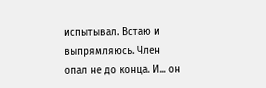испытывал. Встаю и выпрямляюсь. Член опал не до конца. И... он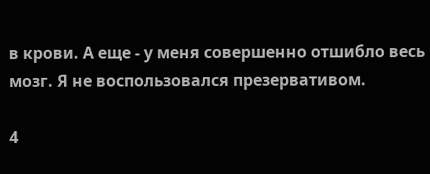в крови. А еще - у меня совершенно отшибло весь мозг. Я не воспользовался презервативом.

4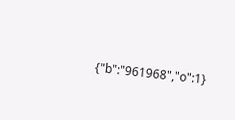{"b":"961968","o":1}